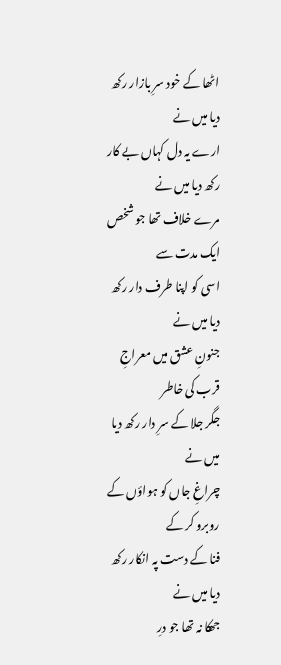اٹھا کے خود سرِ بازار رکھ دیا میں نے
ارے یہ دل کہاں بے کار رکھ دیا میں نے
مرے خلاف تھا جو شخص ایک مدت سے
اسی کو اپنا طرف دار رکھ دیا میں نے
جنونِ عشق میں معراجِ قرب کی خاطر
جگر جلا کے سرِ دار رکھ دیا میں نے
چراغِ جاں کو ہواؤں کے روبرو کر کے
فنا کے دست پہ انکار رکھ دیا میں نے
جھکا نہ تھا جو درِ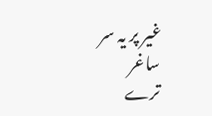غیر پر یہ سر ساغر
ترے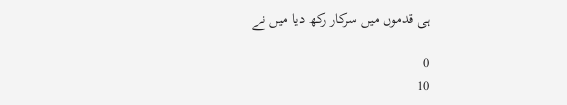ہی قدموں میں سرکار رکھ دیا میں نے

0
10